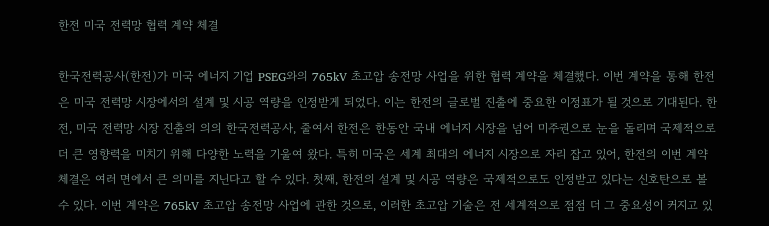한전 미국 전력망 협력 계약 체결

한국전력공사(한전)가 미국 에너지 기업 PSEG와의 765kV 초고압 송전망 사업을 위한 협력 계약을 체결했다. 이번 계약을 통해 한전은 미국 전력망 시장에서의 설계 및 시공 역량을 인정받게 되었다. 이는 한전의 글로벌 진출에 중요한 이정표가 될 것으로 기대된다. 한전, 미국 전력망 시장 진출의 의의 한국전력공사, 줄여서 한전은 한동안 국내 에너지 시장을 넘어 미주권으로 눈을 돌리며 국제적으로 더 큰 영향력을 미치기 위해 다양한 노력을 기울여 왔다. 특히 미국은 세계 최대의 에너지 시장으로 자리 잡고 있어, 한전의 이번 계약 체결은 여러 면에서 큰 의미를 지닌다고 할 수 있다. 첫째, 한전의 설계 및 시공 역량은 국제적으로도 인정받고 있다는 신호탄으로 볼 수 있다. 이번 계약은 765kV 초고압 송전망 사업에 관한 것으로, 이러한 초고압 기술은 전 세계적으로 점점 더 그 중요성이 커지고 있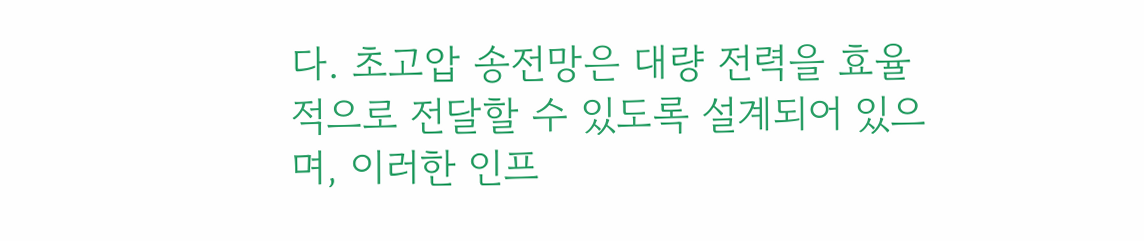다. 초고압 송전망은 대량 전력을 효율적으로 전달할 수 있도록 설계되어 있으며, 이러한 인프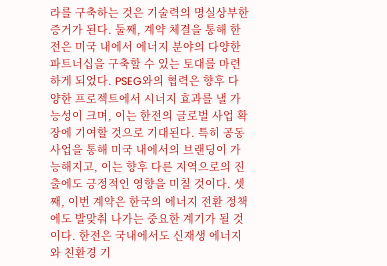라를 구축하는 것은 기술력의 명실상부한 증거가 된다. 둘째, 계약 체결을 통해 한전은 미국 내에서 에너지 분야의 다양한 파트너십을 구축할 수 있는 토대를 마련하게 되었다. PSEG와의 협력은 향후 다양한 프로젝트에서 시너지 효과를 낼 가능성이 크며, 이는 한전의 글로벌 사업 확장에 기여할 것으로 기대된다. 특히 공동사업을 통해 미국 내에서의 브랜딩이 가능해지고, 이는 향후 다른 지역으로의 진출에도 긍정적인 영향을 미칠 것이다. 셋째, 이번 계약은 한국의 에너지 전환 정책에도 발맞춰 나가는 중요한 계기가 될 것이다. 한전은 국내에서도 신재생 에너지와 친환경 기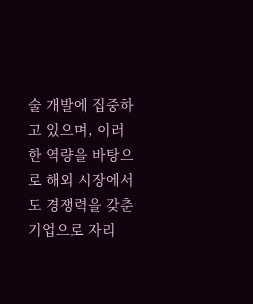술 개발에 집중하고 있으며, 이러한 역량을 바탕으로 해외 시장에서도 경쟁력을 갖춘 기업으로 자리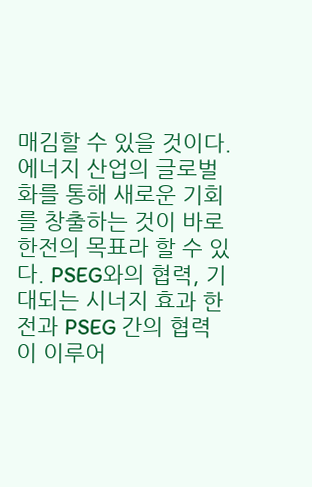매김할 수 있을 것이다. 에너지 산업의 글로벌화를 통해 새로운 기회를 창출하는 것이 바로 한전의 목표라 할 수 있다. PSEG와의 협력, 기대되는 시너지 효과 한전과 PSEG 간의 협력이 이루어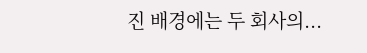진 배경에는 두 회사의...